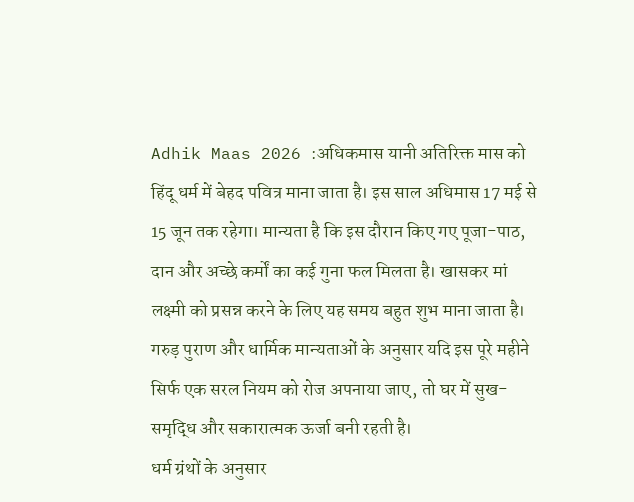Adhik Maas 2026 :अधिकमास यानी अतिरिक्त मास को हिंदू धर्म में बेहद पवित्र माना जाता है। इस साल अधिमास 17 मई से 15 जून तक रहेगा। मान्यता है कि इस दौरान किए गए पूजा-पाठ, दान और अच्छे कर्मों का कई गुना फल मिलता है। खासकर मां लक्ष्मी को प्रसन्न करने के लिए यह समय बहुत शुभ माना जाता है। गरुड़ पुराण और धार्मिक मान्यताओं के अनुसार यदि इस पूरे महीने सिर्फ एक सरल नियम को रोज अपनाया जाए, तो घर में सुख-समृद्धि और सकारात्मक ऊर्जा बनी रहती है।
धर्म ग्रंथों के अनुसार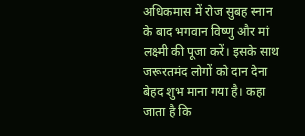अधिकमास में रोज सुबह स्नान के बाद भगवान विष्णु और मां लक्ष्मी की पूजा करें। इसके साथ जरूरतमंद लोगों को दान देना बेहद शुभ माना गया है। कहा जाता है कि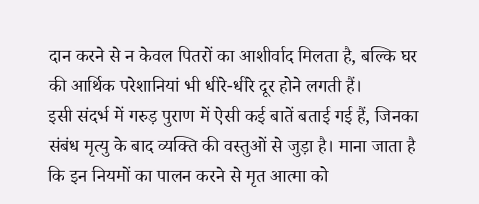दान करने से न केवल पितरों का आशीर्वाद मिलता है, बल्कि घर की आर्थिक परेशानियां भी धीरे-धीरे दूर होने लगती हैं।
इसी संदर्भ में गरुड़ पुराण में ऐसी कई बातें बताई गई हैं, जिनका संबंध मृत्यु के बाद व्यक्ति की वस्तुओं से जुड़ा है। माना जाता है कि इन नियमों का पालन करने से मृत आत्मा को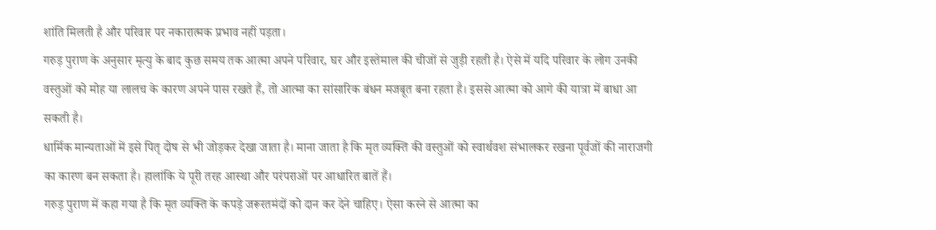शांति मिलती है और परिवार पर नकारात्मक प्रभाव नहीं पड़ता।
गरुड़ पुराण के अनुसार मृत्यु के बाद कुछ समय तक आत्मा अपने परिवार, घर और इस्तेमाल की चीजों से जुड़ी रहती है। ऐसे में यदि परिवार के लोग उनकी वस्तुओं को मोह या लालच के कारण अपने पास रखते हैं, तो आत्मा का सांसारिक बंधन मजबूत बना रहता है। इससे आत्मा को आगे की यात्रा में बाधा आ सकती है।
धार्मिक मान्यताओं में इसे पितृ दोष से भी जोड़कर देखा जाता है। माना जाता है कि मृत व्यक्ति की वस्तुओं को स्वार्थवश संभालकर रखना पूर्वजों की नाराजगी का कारण बन सकता है। हालांकि ये पूरी तरह आस्था और परंपराओं पर आधारित बातें हैं।
गरुड़ पुराण में कहा गया है कि मृत व्यक्ति के कपड़े जरूरतमंदों को दान कर देने चाहिए। ऐसा करने से आत्मा का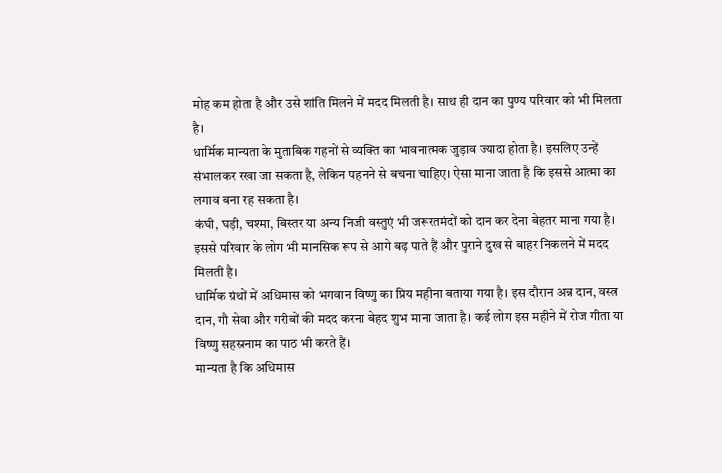मोह कम होता है और उसे शांति मिलने में मदद मिलती है। साथ ही दान का पुण्य परिवार को भी मिलता है।
धार्मिक मान्यता के मुताबिक गहनों से व्यक्ति का भावनात्मक जुड़ाव ज्यादा होता है। इसलिए उन्हें संभालकर रखा जा सकता है, लेकिन पहनने से बचना चाहिए। ऐसा माना जाता है कि इससे आत्मा का लगाव बना रह सकता है।
कंघी, घड़ी, चश्मा, बिस्तर या अन्य निजी वस्तुएं भी जरूरतमंदों को दान कर देना बेहतर माना गया है। इससे परिवार के लोग भी मानसिक रूप से आगे बढ़ पाते हैं और पुराने दुख से बाहर निकलने में मदद मिलती है।
धार्मिक ग्रंथों में अधिमास को भगवान विष्णु का प्रिय महीना बताया गया है। इस दौरान अन्न दान, वस्त्र दान, गौ सेवा और गरीबों की मदद करना बेहद शुभ माना जाता है। कई लोग इस महीने में रोज गीता या विष्णु सहस्रनाम का पाठ भी करते हैं।
मान्यता है कि अधिमास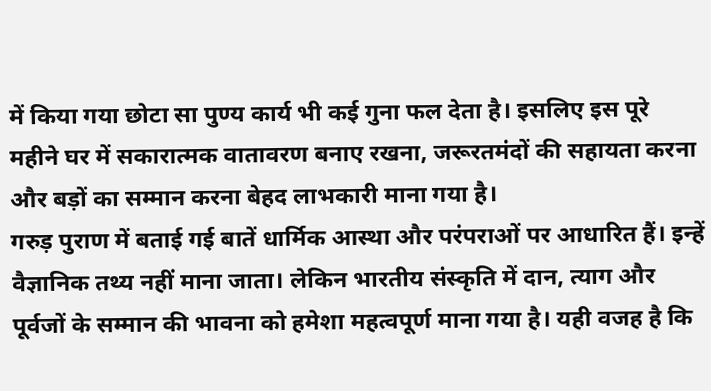में किया गया छोटा सा पुण्य कार्य भी कई गुना फल देता है। इसलिए इस पूरे महीने घर में सकारात्मक वातावरण बनाए रखना, जरूरतमंदों की सहायता करना और बड़ों का सम्मान करना बेहद लाभकारी माना गया है।
गरुड़ पुराण में बताई गई बातें धार्मिक आस्था और परंपराओं पर आधारित हैं। इन्हें वैज्ञानिक तथ्य नहीं माना जाता। लेकिन भारतीय संस्कृति में दान, त्याग और पूर्वजों के सम्मान की भावना को हमेशा महत्वपूर्ण माना गया है। यही वजह है कि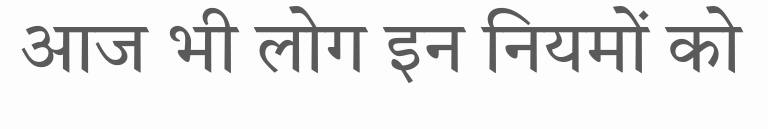आज भी लोग इन नियमों को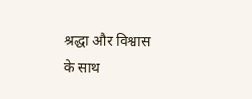श्रद्धा और विश्वास के साथ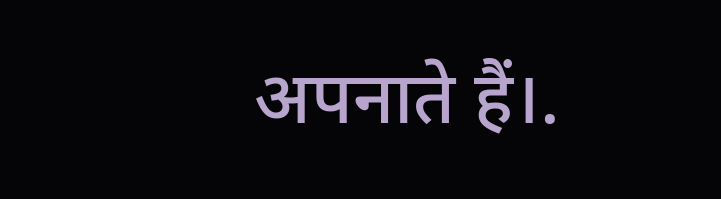अपनाते हैं।.